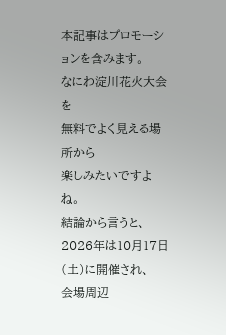本記事はプロモーションを含みます。
なにわ淀川花火大会を
無料でよく見える場所から
楽しみたいですよね。
結論から言うと、
2026年は10月17日(土)に開催され、
会場周辺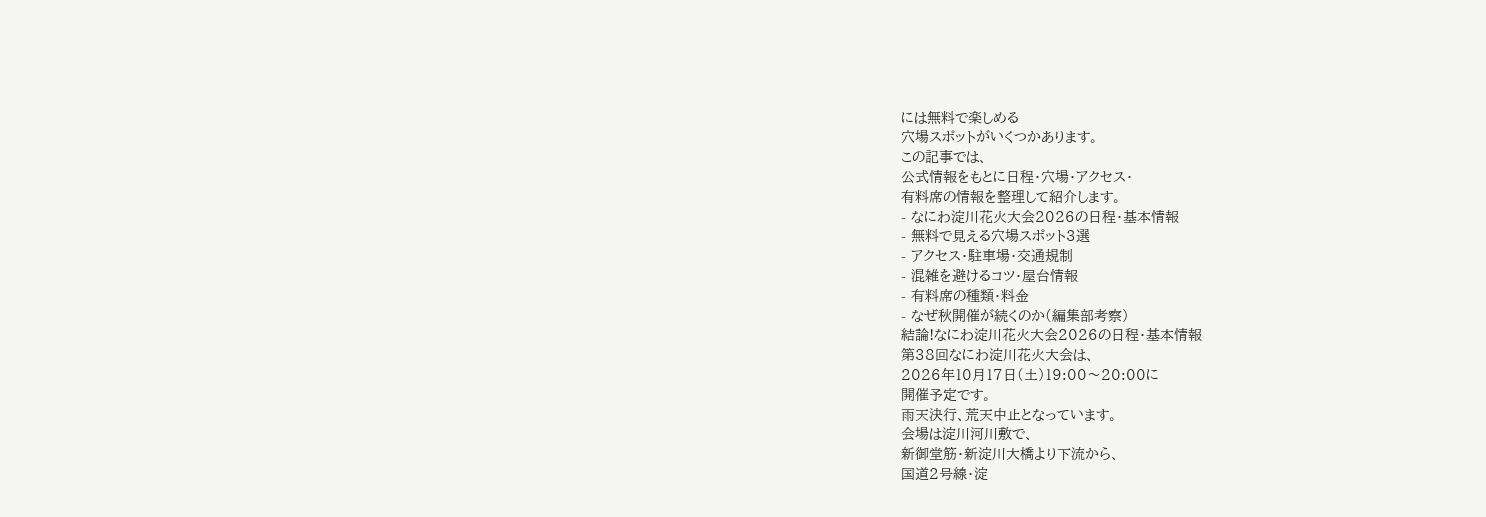には無料で楽しめる
穴場スポットがいくつかあります。
この記事では、
公式情報をもとに日程・穴場・アクセス・
有料席の情報を整理して紹介します。
- なにわ淀川花火大会2026の日程・基本情報
- 無料で見える穴場スポット3選
- アクセス・駐車場・交通規制
- 混雑を避けるコツ・屋台情報
- 有料席の種類・料金
- なぜ秋開催が続くのか(編集部考察)
結論!なにわ淀川花火大会2026の日程・基本情報
第38回なにわ淀川花火大会は、
2026年10月17日(土)19:00〜20:00に
開催予定です。
雨天決行、荒天中止となっています。
会場は淀川河川敷で、
新御堂筋・新淀川大橋より下流から、
国道2号線・淀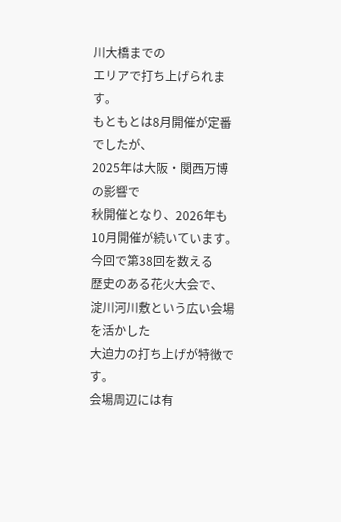川大橋までの
エリアで打ち上げられます。
もともとは8月開催が定番でしたが、
2025年は大阪・関西万博の影響で
秋開催となり、2026年も
10月開催が続いています。
今回で第38回を数える
歴史のある花火大会で、
淀川河川敷という広い会場を活かした
大迫力の打ち上げが特徴です。
会場周辺には有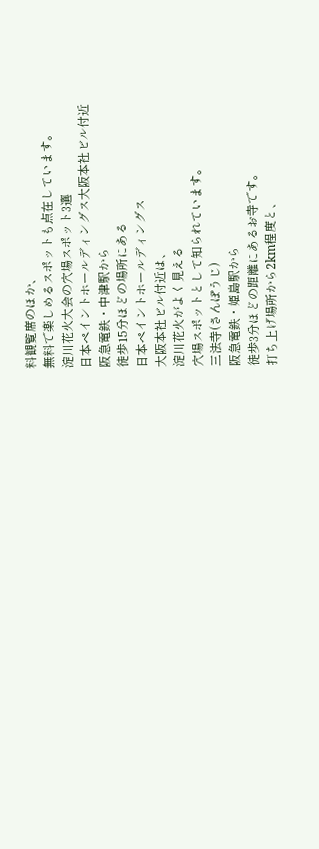料観覧席のほか、
無料で楽しめるスポットも点在しています。
淀川花火大会の穴場スポット3選
日本ペイントホールディングス大阪本社ビル付近
阪急電鉄・中津駅から
徒歩15分ほどの場所にある
日本ペイントホールディングス
大阪本社ビル付近は、
淀川花火がよく見える
穴場スポットとして知られています。
三法寺(さんぽうじ)
阪急電鉄・姫島駅から
徒歩3分ほどの距離にあるお寺です。
打ち上げ場所から2km程度と、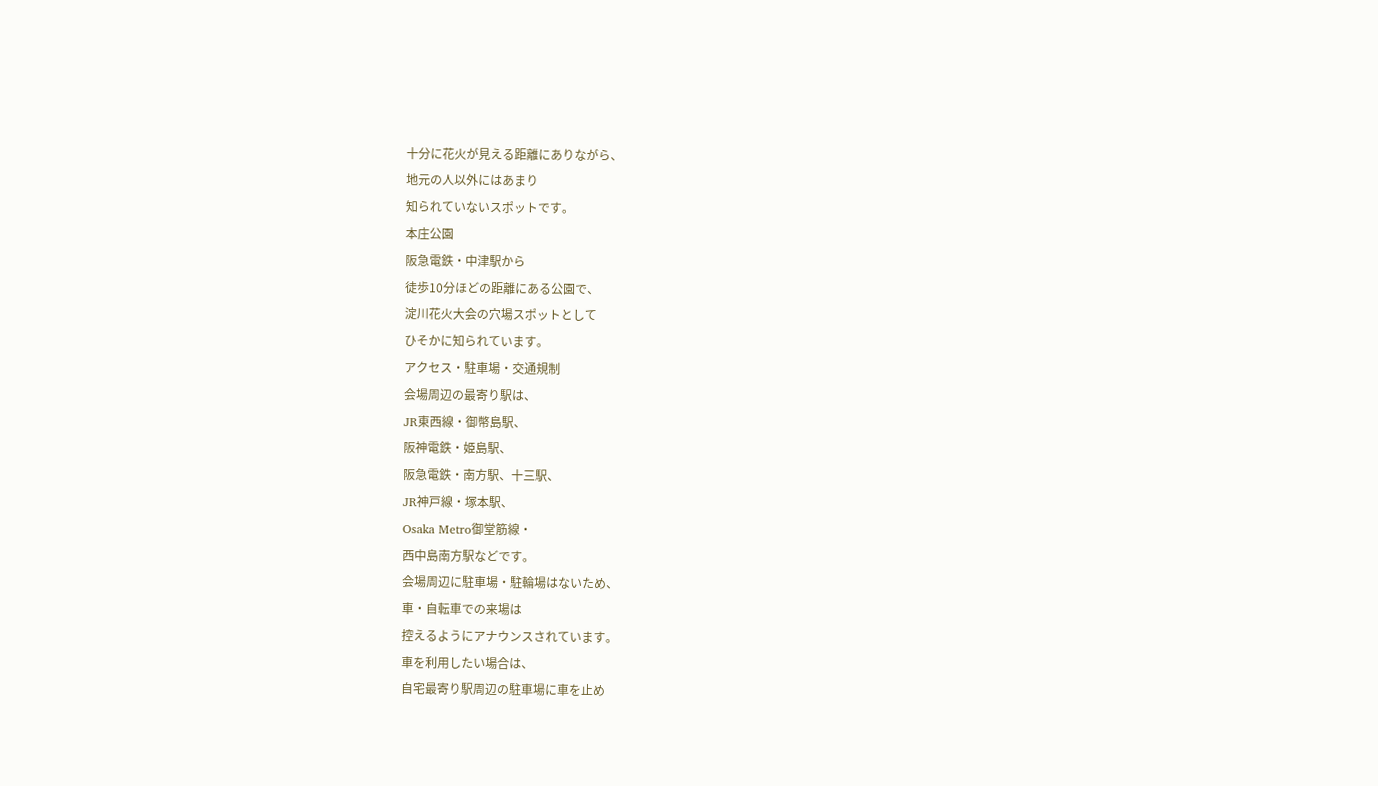十分に花火が見える距離にありながら、
地元の人以外にはあまり
知られていないスポットです。
本庄公園
阪急電鉄・中津駅から
徒歩10分ほどの距離にある公園で、
淀川花火大会の穴場スポットとして
ひそかに知られています。
アクセス・駐車場・交通規制
会場周辺の最寄り駅は、
JR東西線・御幣島駅、
阪神電鉄・姫島駅、
阪急電鉄・南方駅、十三駅、
JR神戸線・塚本駅、
Osaka Metro御堂筋線・
西中島南方駅などです。
会場周辺に駐車場・駐輪場はないため、
車・自転車での来場は
控えるようにアナウンスされています。
車を利用したい場合は、
自宅最寄り駅周辺の駐車場に車を止め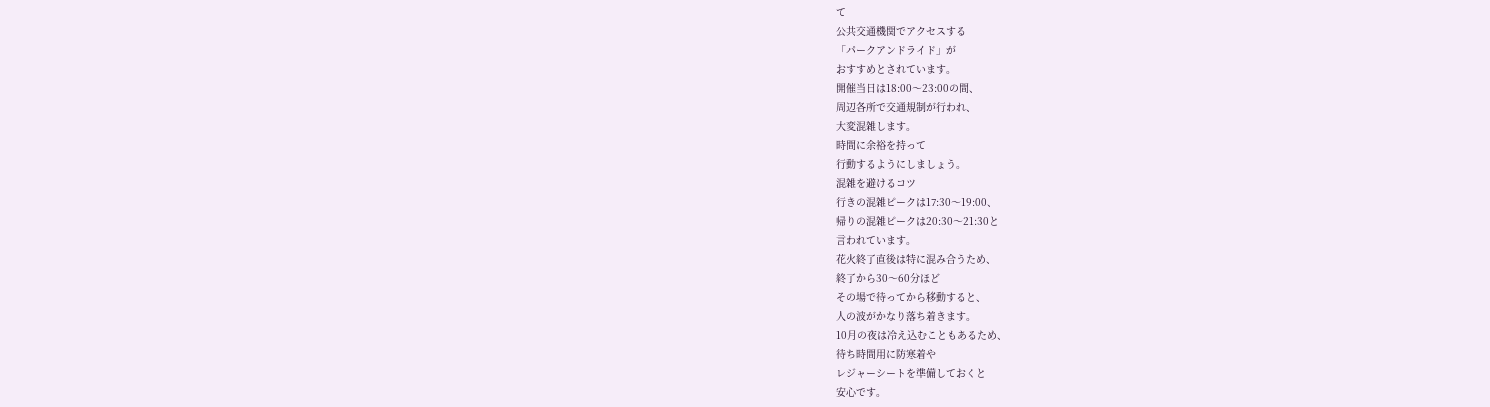て
公共交通機関でアクセスする
「パークアンドライド」が
おすすめとされています。
開催当日は18:00〜23:00の間、
周辺各所で交通規制が行われ、
大変混雑します。
時間に余裕を持って
行動するようにしましょう。
混雑を避けるコツ
行きの混雑ピークは17:30〜19:00、
帰りの混雑ピークは20:30〜21:30と
言われています。
花火終了直後は特に混み合うため、
終了から30〜60分ほど
その場で待ってから移動すると、
人の波がかなり落ち着きます。
10月の夜は冷え込むこともあるため、
待ち時間用に防寒着や
レジャーシートを準備しておくと
安心です。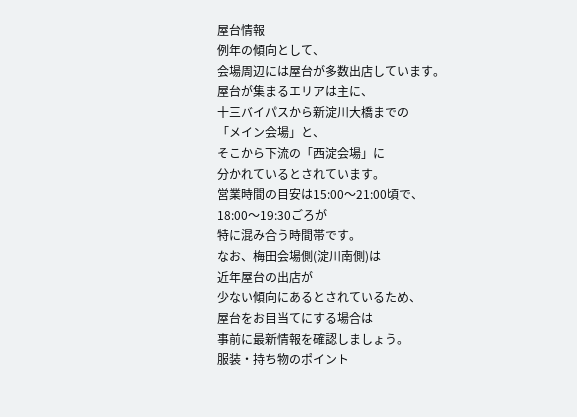屋台情報
例年の傾向として、
会場周辺には屋台が多数出店しています。
屋台が集まるエリアは主に、
十三バイパスから新淀川大橋までの
「メイン会場」と、
そこから下流の「西淀会場」に
分かれているとされています。
営業時間の目安は15:00〜21:00頃で、
18:00〜19:30ごろが
特に混み合う時間帯です。
なお、梅田会場側(淀川南側)は
近年屋台の出店が
少ない傾向にあるとされているため、
屋台をお目当てにする場合は
事前に最新情報を確認しましょう。
服装・持ち物のポイント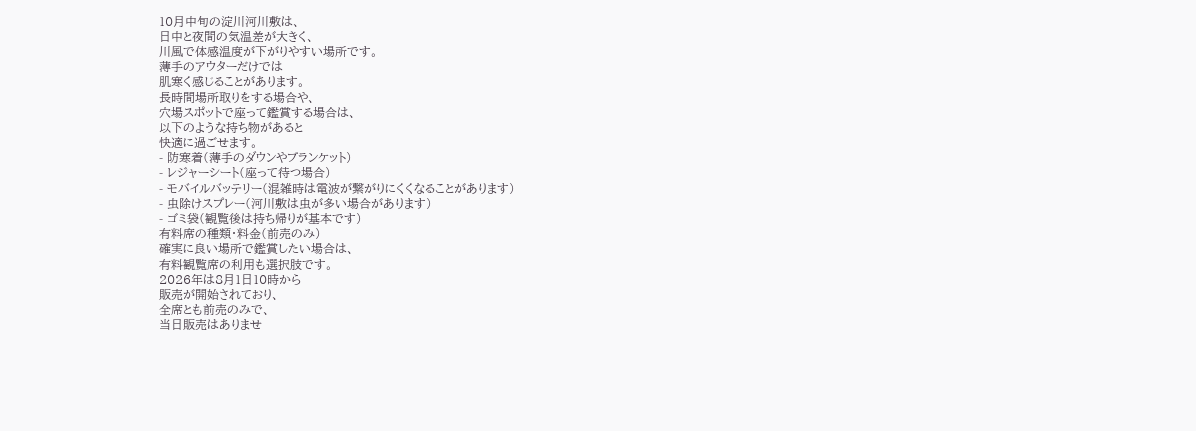10月中旬の淀川河川敷は、
日中と夜間の気温差が大きく、
川風で体感温度が下がりやすい場所です。
薄手のアウターだけでは
肌寒く感じることがあります。
長時間場所取りをする場合や、
穴場スポットで座って鑑賞する場合は、
以下のような持ち物があると
快適に過ごせます。
- 防寒着(薄手のダウンやブランケット)
- レジャーシート(座って待つ場合)
- モバイルバッテリー(混雑時は電波が繋がりにくくなることがあります)
- 虫除けスプレー(河川敷は虫が多い場合があります)
- ゴミ袋(観覧後は持ち帰りが基本です)
有料席の種類・料金(前売のみ)
確実に良い場所で鑑賞したい場合は、
有料観覧席の利用も選択肢です。
2026年は8月1日10時から
販売が開始されており、
全席とも前売のみで、
当日販売はありませ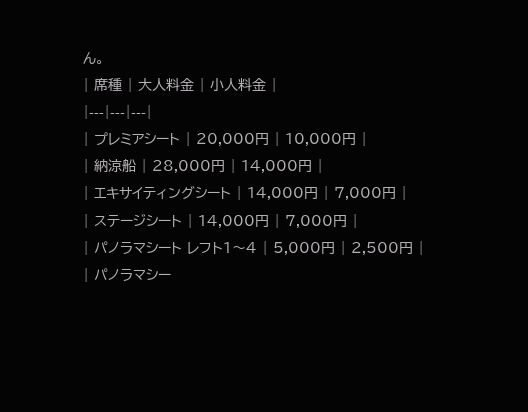ん。
| 席種 | 大人料金 | 小人料金 |
|---|---|---|
| プレミアシート | 20,000円 | 10,000円 |
| 納涼船 | 28,000円 | 14,000円 |
| エキサイティングシート | 14,000円 | 7,000円 |
| ステージシート | 14,000円 | 7,000円 |
| パノラマシート レフト1〜4 | 5,000円 | 2,500円 |
| パノラマシー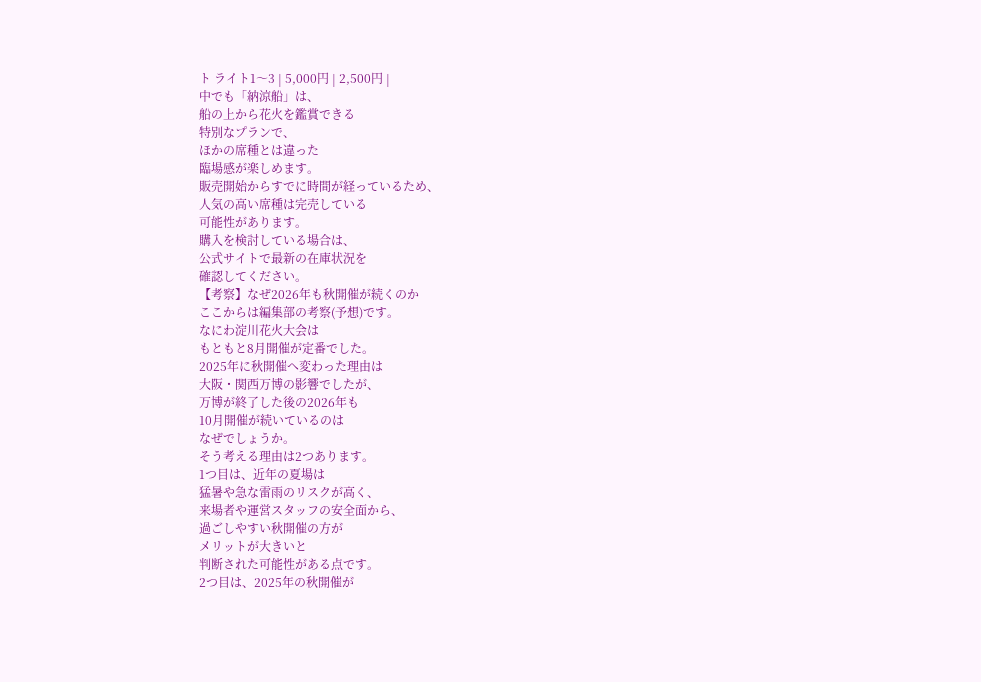ト ライト1〜3 | 5,000円 | 2,500円 |
中でも「納涼船」は、
船の上から花火を鑑賞できる
特別なプランで、
ほかの席種とは違った
臨場感が楽しめます。
販売開始からすでに時間が経っているため、
人気の高い席種は完売している
可能性があります。
購入を検討している場合は、
公式サイトで最新の在庫状況を
確認してください。
【考察】なぜ2026年も秋開催が続くのか
ここからは編集部の考察(予想)です。
なにわ淀川花火大会は
もともと8月開催が定番でした。
2025年に秋開催へ変わった理由は
大阪・関西万博の影響でしたが、
万博が終了した後の2026年も
10月開催が続いているのは
なぜでしょうか。
そう考える理由は2つあります。
1つ目は、近年の夏場は
猛暑や急な雷雨のリスクが高く、
来場者や運営スタッフの安全面から、
過ごしやすい秋開催の方が
メリットが大きいと
判断された可能性がある点です。
2つ目は、2025年の秋開催が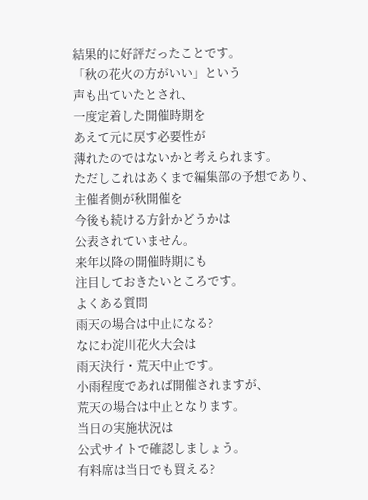結果的に好評だったことです。
「秋の花火の方がいい」という
声も出ていたとされ、
一度定着した開催時期を
あえて元に戻す必要性が
薄れたのではないかと考えられます。
ただしこれはあくまで編集部の予想であり、
主催者側が秋開催を
今後も続ける方針かどうかは
公表されていません。
来年以降の開催時期にも
注目しておきたいところです。
よくある質問
雨天の場合は中止になる?
なにわ淀川花火大会は
雨天決行・荒天中止です。
小雨程度であれば開催されますが、
荒天の場合は中止となります。
当日の実施状況は
公式サイトで確認しましょう。
有料席は当日でも買える?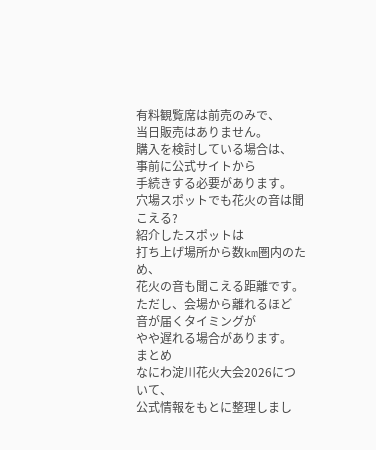有料観覧席は前売のみで、
当日販売はありません。
購入を検討している場合は、
事前に公式サイトから
手続きする必要があります。
穴場スポットでも花火の音は聞こえる?
紹介したスポットは
打ち上げ場所から数km圏内のため、
花火の音も聞こえる距離です。
ただし、会場から離れるほど
音が届くタイミングが
やや遅れる場合があります。
まとめ
なにわ淀川花火大会2026について、
公式情報をもとに整理しまし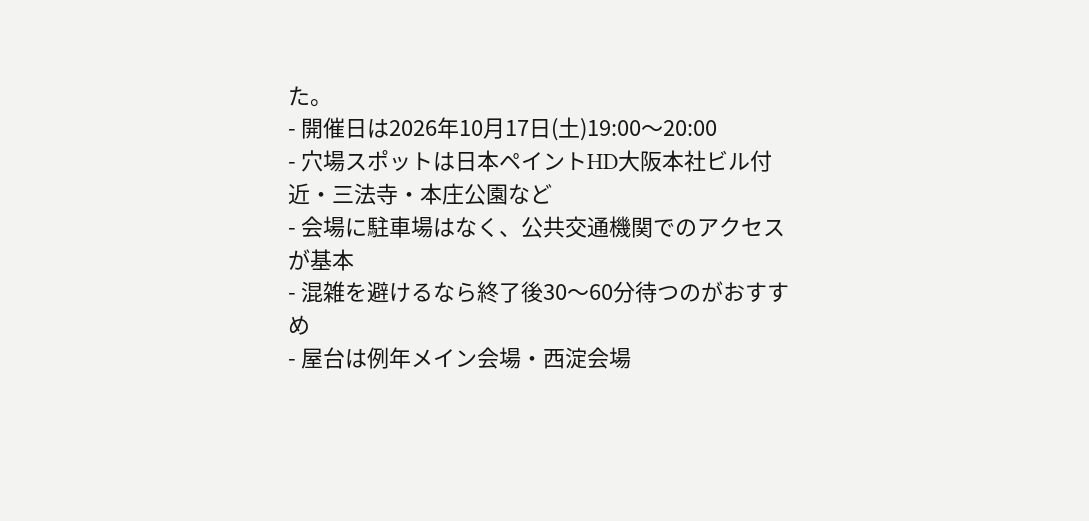た。
- 開催日は2026年10月17日(土)19:00〜20:00
- 穴場スポットは日本ペイントHD大阪本社ビル付近・三法寺・本庄公園など
- 会場に駐車場はなく、公共交通機関でのアクセスが基本
- 混雑を避けるなら終了後30〜60分待つのがおすすめ
- 屋台は例年メイン会場・西淀会場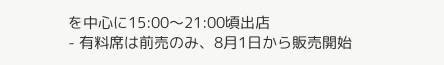を中心に15:00〜21:00頃出店
- 有料席は前売のみ、8月1日から販売開始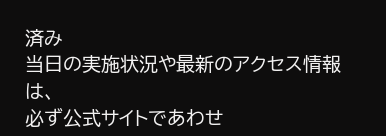済み
当日の実施状況や最新のアクセス情報は、
必ず公式サイトであわせ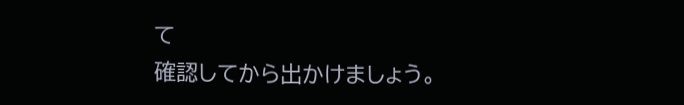て
確認してから出かけましょう。